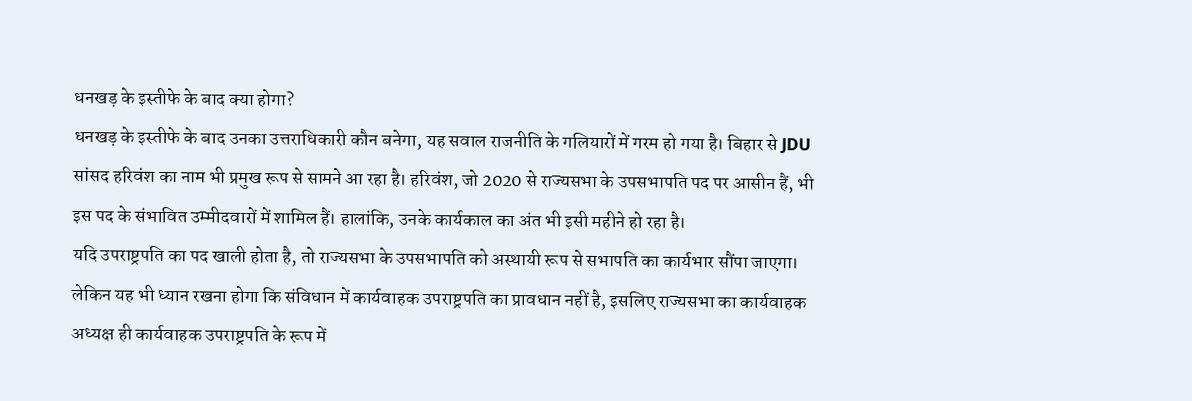धनखड़ के इस्तीफे के बाद क्या होगा?
धनखड़ के इस्तीफे के बाद उनका उत्तराधिकारी कौन बनेगा, यह सवाल राजनीति के गलियारों में गरम हो गया है। बिहार से JDU सांसद हरिवंश का नाम भी प्रमुख रूप से सामने आ रहा है। हरिवंश, जो 2020 से राज्यसभा के उपसभापति पद पर आसीन हैं, भी इस पद के संभावित उम्मीदवारों में शामिल हैं। हालांकि, उनके कार्यकाल का अंत भी इसी महीने हो रहा है।
यदि उपराष्ट्रपति का पद खाली होता है, तो राज्यसभा के उपसभापति को अस्थायी रूप से सभापति का कार्यभार सौंपा जाएगा। लेकिन यह भी ध्यान रखना होगा कि संविधान में कार्यवाहक उपराष्ट्रपति का प्रावधान नहीं है, इसलिए राज्यसभा का कार्यवाहक अध्यक्ष ही कार्यवाहक उपराष्ट्रपति के रूप में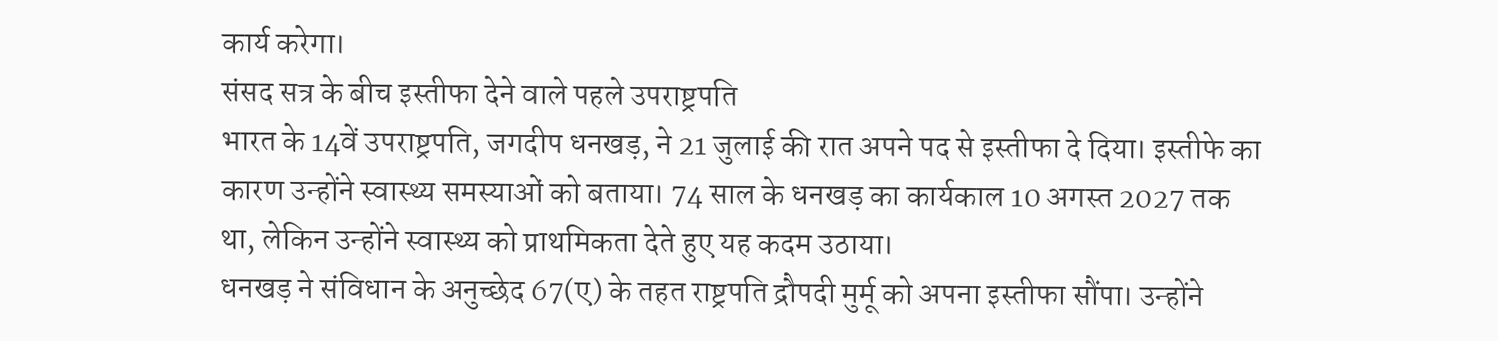कार्य करेगा।
संसद सत्र के बीच इस्तीफा देने वाले पहले उपराष्ट्रपति
भारत के 14वें उपराष्ट्रपति, जगदीप धनखड़, ने 21 जुलाई की रात अपने पद से इस्तीफा दे दिया। इस्तीफे का कारण उन्होंने स्वास्थ्य समस्याओं को बताया। 74 साल के धनखड़ का कार्यकाल 10 अगस्त 2027 तक था, लेकिन उन्होंने स्वास्थ्य को प्राथमिकता देते हुए यह कदम उठाया।
धनखड़ ने संविधान के अनुच्छेद 67(ए) के तहत राष्ट्रपति द्रौपदी मुर्मू को अपना इस्तीफा सौंपा। उन्होंने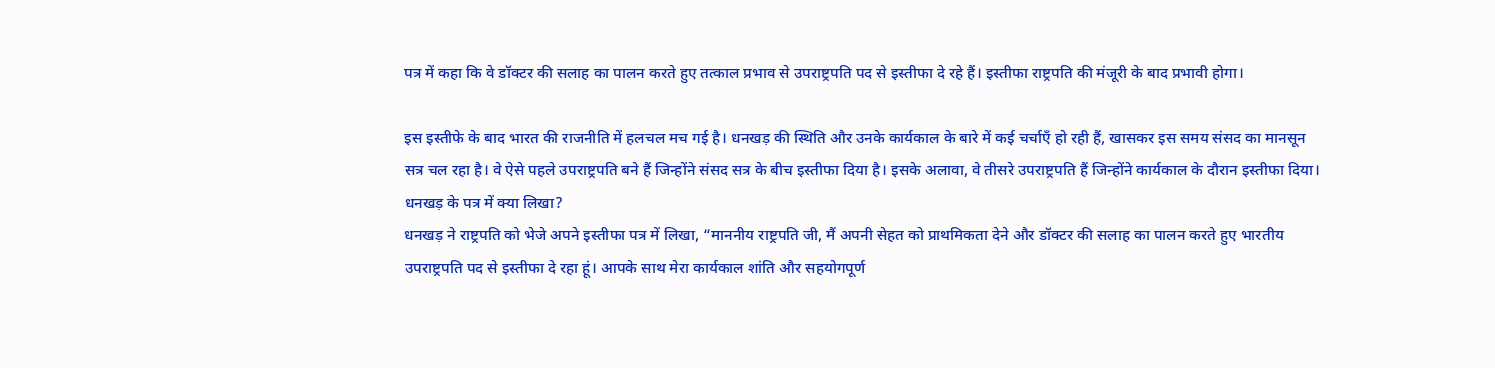पत्र में कहा कि वे डॉक्टर की सलाह का पालन करते हुए तत्काल प्रभाव से उपराष्ट्रपति पद से इस्तीफा दे रहे हैं। इस्तीफा राष्ट्रपति की मंजूरी के बाद प्रभावी होगा।

इस इस्तीफे के बाद भारत की राजनीति में हलचल मच गई है। धनखड़ की स्थिति और उनके कार्यकाल के बारे में कई चर्चाएँ हो रही हैं, खासकर इस समय संसद का मानसून सत्र चल रहा है। वे ऐसे पहले उपराष्ट्रपति बने हैं जिन्होंने संसद सत्र के बीच इस्तीफा दिया है। इसके अलावा, वे तीसरे उपराष्ट्रपति हैं जिन्होंने कार्यकाल के दौरान इस्तीफा दिया।
धनखड़ के पत्र में क्या लिखा?
धनखड़ ने राष्ट्रपति को भेजे अपने इस्तीफा पत्र में लिखा, “माननीय राष्ट्रपति जी, मैं अपनी सेहत को प्राथमिकता देने और डॉक्टर की सलाह का पालन करते हुए भारतीय उपराष्ट्रपति पद से इस्तीफा दे रहा हूं। आपके साथ मेरा कार्यकाल शांति और सहयोगपूर्ण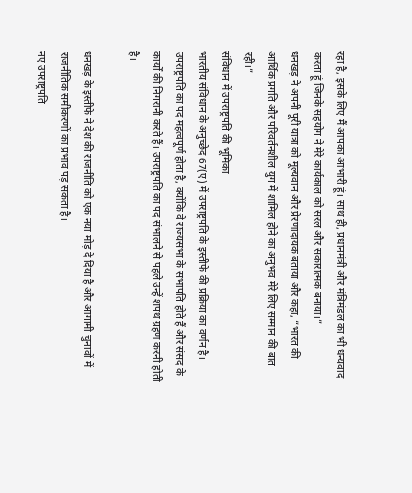रहा है, इसके लिए मैं आपका आभारी हूं। साथ ही, प्रधानमंत्री और मंत्रिमंडल का भी धन्यवाद करता हूं जिनके सहयोग ने मेरे कार्यकाल को सरल और सकारात्मक बनाया।”
धनखड़ ने अपनी पूरी यात्रा को मूल्यवान और प्रेरणादायक बताया और कहा, “भारत की आर्थिक प्रगति और परिवर्तनशील युग में शामिल होने का अनुभव मेरे लिए सम्मान की बात रही।”
संविधान में उपराष्ट्रपति की भूमिका
भारतीय संविधान के अनुच्छेद 67(ए) में उपराष्ट्रपति के इस्तीफे की प्रक्रिया का वर्णन है। उपराष्ट्रपति का पद महत्वपूर्ण होता है, क्योंकि वे राज्यसभा के सभापति होते हैं और संसद के कार्यों की निगरानी करते हैं। उपराष्ट्रपति का पद संभालने से पहले उन्हें शपथ ग्रहण करनी होती है।

धनखड़ के इस्तीफे ने देश की राजनीति को एक नया मोड़ दे दिया है और आगामी चुनावों में राजनीतिक समीकरणों का प्रभाव पड़ सकता है।
नए उपराष्ट्रपति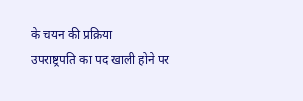के चयन की प्रक्रिया
उपराष्ट्रपति का पद खाली होने पर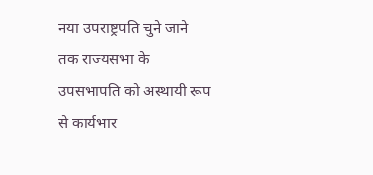नया उपराष्ट्रपति चुने जाने तक राज्यसभा के उपसभापति को अस्थायी रूप से कार्यभार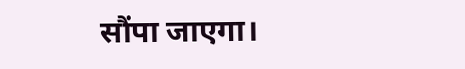सौंपा जाएगा।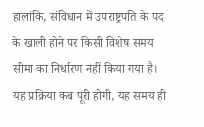हालांकि, संविधान में उपराष्ट्रपति के पद के खाली होने पर किसी विशेष समय सीमा का निर्धारण नहीं किया गया है। यह प्रक्रिया कब पूरी होगी, यह समय ही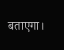बताएगा।